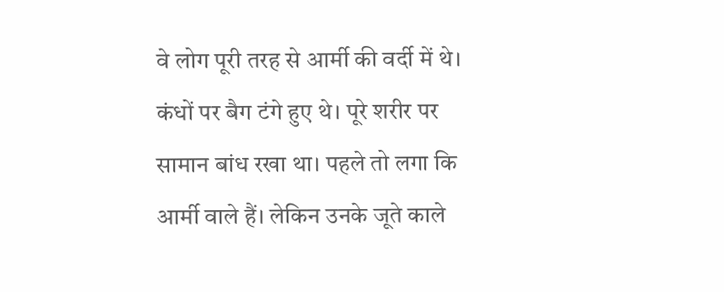वे लोग पूरी तरह से आर्मी की वर्दी में थे। कंधों पर बैग टंगे हुए थे। पूरे शरीर पर सामान बांध रखा था। पहले तो लगा कि आर्मी वाले हैं। लेकिन उनके जूते काले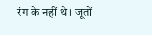रंग के नहीं थे। जूतों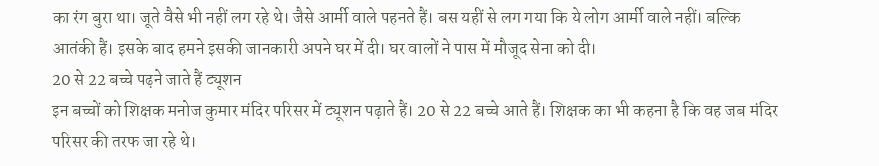का रंग बुरा था। जूते वैसे भी नहीं लग रहे थे। जैसे आर्मी वाले पहनते हैं। बस यहीं से लग गया कि ये लोग आर्मी वाले नहीं। बल्कि आतंकी हैं। इसके बाद हमने इसकी जानकारी अपने घर में दी। घर वालों ने पास में मौजूद सेना को दी।
20 से 22 बच्चे पढ़ने जाते हैं ट्यूशन
इन बच्चों को शिक्षक मनोज कुमार मंदिर परिसर में ट्यूशन पढ़ाते हैं। 20 से 22 बच्चे आते हैं। शिक्षक का भी कहना है कि वह जब मंदिर परिसर की तरफ जा रहे थे।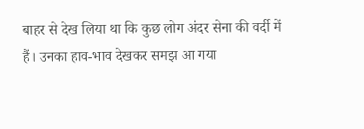बाहर से देख लिया था कि कुछ लोग अंदर सेना की वर्दी में हैं। उनका हाव-भाव देखकर समझ आ गया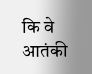कि वे आतंकी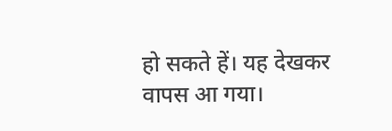हो सकते हें। यह देखकर वापस आ गया।